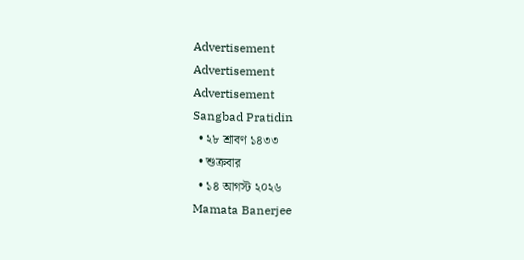Advertisement
Advertisement
Advertisement
Sangbad Pratidin
  • ২৮ শ্রাবণ ১৪৩৩
  • শুক্রবার
  • ১৪ আগস্ট ২০২৬
Mamata Banerjee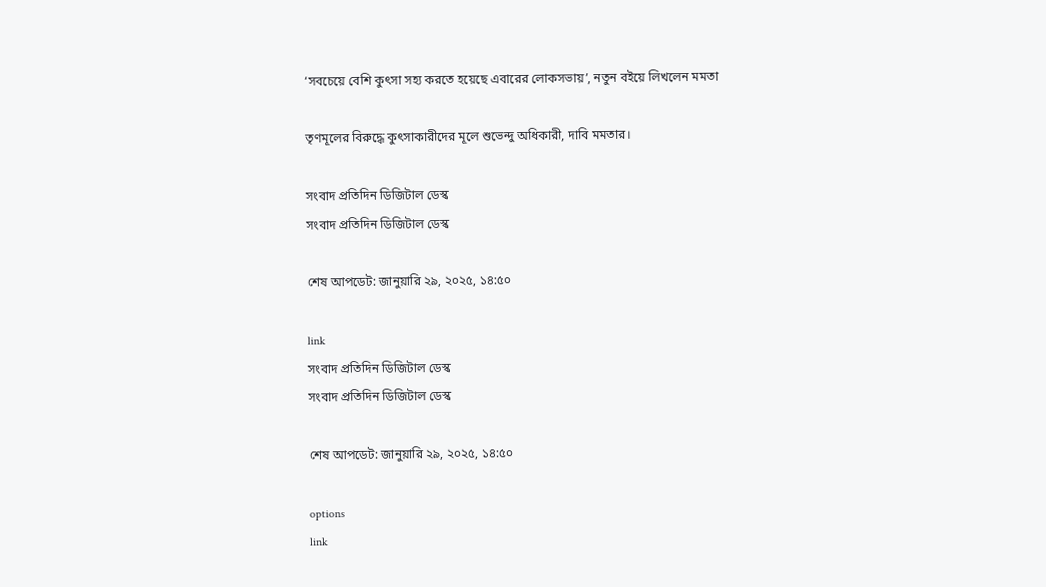‘সবচেয়ে বেশি কুৎসা সহ্য করতে হয়েছে এবারের লোকসভায়’, নতুন বইয়ে লিখলেন মমতা

তৃণমূলের বিরুদ্ধে কুৎসাকারীদের মূলে শুভেন্দু অধিকারী, দাবি মমতার।

সংবাদ প্রতিদিন ডিজিটাল ডেস্ক
সংবাদ প্রতিদিন ডিজিটাল ডেস্ক

শেষ আপডেট: জানুয়ারি ২৯, ২০২৫, ১৪:৫০

link
সংবাদ প্রতিদিন ডিজিটাল ডেস্ক
সংবাদ প্রতিদিন ডিজিটাল ডেস্ক

শেষ আপডেট: জানুয়ারি ২৯, ২০২৫, ১৪:৫০

options
link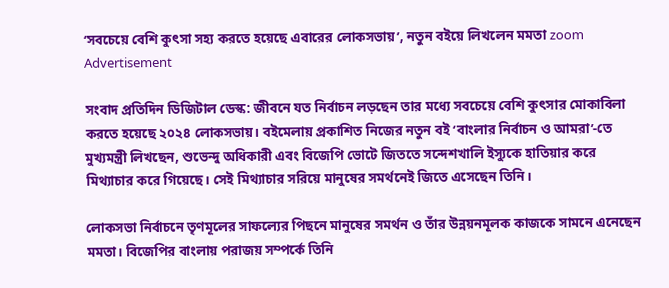‘সবচেয়ে বেশি কুৎসা সহ্য করতে হয়েছে এবারের লোকসভায়’, নতুন বইয়ে লিখলেন মমতা zoom
Advertisement

সংবাদ প্রতিদিন ডিজিটাল ডেস্ক: জীবনে যত নির্বাচন লড়ছেন তার মধ্যে সবচেয়ে বেশি কুৎসার মোকাবিলা করতে হয়েছে ২০২৪ লোকসভায়। বইমেলায় প্রকাশিত নিজের নতুন বই ‘বাংলার নির্বাচন ও আমরা’-তে মুখ্যমন্ত্রী লিখছেন, শুভেন্দু অধিকারী এবং বিজেপি ভোটে জিততে সন্দেশখালি ইস্যুকে হাতিয়ার করে মিথ্যাচার করে গিয়েছে। সেই মিথ্যাচার সরিয়ে মানুষের সমর্থনেই জিতে এসেছেন তিনি।

লোকসভা নির্বাচনে তৃণমূলের সাফল্যের পিছনে মানুষের সমর্থন ও তাঁর উন্নয়নমূলক কাজকে সামনে এনেছেন মমতা। বিজেপির বাংলায় পরাজয় সম্পর্কে তিনি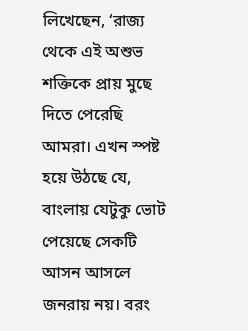লিখেছেন, ‘রাজ্য থেকে এই অশুভ শক্তিকে প্রায় মুছে দিতে পেরেছি আমরা। এখন স্পষ্ট হয়ে উঠছে যে, বাংলায় যেটুকু ভোট পেয়েছে সেকটি আসন আসলে জনরায় নয়। বরং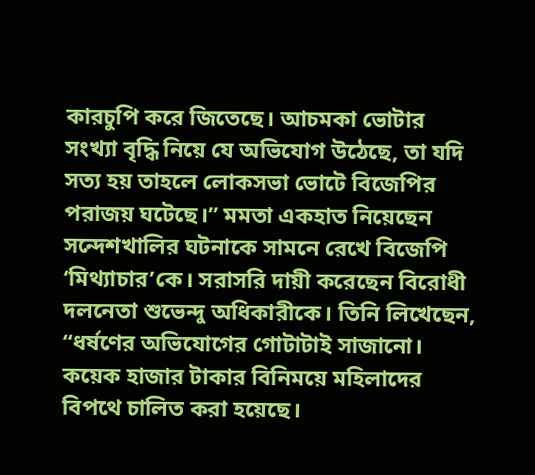কারচুপি করে জিতেছে। আচমকা ভোটার সংখ্যা বৃদ্ধি নিয়ে যে অভিযোগ উঠেছে, তা যদি সত্য হয় তাহলে লোকসভা ভোটে বিজেপির পরাজয় ঘটেছে।’’ মমতা একহাত নিয়েছেন সন্দেশখালির ঘটনাকে সামনে রেখে বিজেপি ‘মিথ্যাচার’কে। সরাসরি দায়ী করেছেন বিরোধী দলনেতা শুভেন্দু অধিকারীকে। তিনি লিখেছেন, ‘‘ধর্ষণের অভিযোগের গোটাটাই সাজানো। কয়েক হাজার টাকার বিনিময়ে মহিলাদের বিপথে চালিত করা হয়েছে।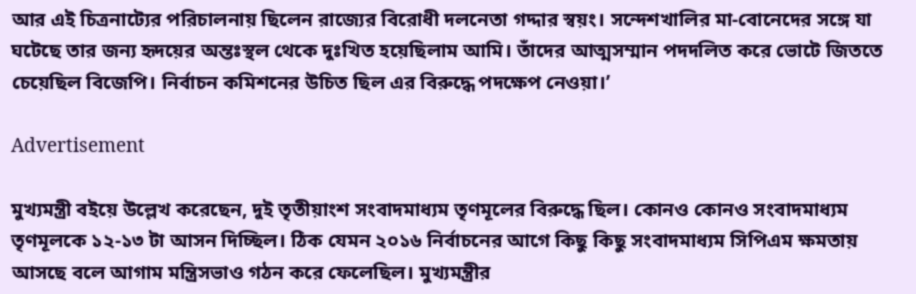আর এই চিত্রনাট্যের পরিচালনায় ছিলেন রাজ্যের বিরোধী দলনেতা গদ্দার স্বয়ং। সন্দেশখালির মা-বোনেদের সঙ্গে যা ঘটেছে তার জন্য হৃদয়ের অন্তঃস্থল থেকে দুঃখিত হয়েছিলাম আমি। তাঁদের আত্মসম্মান পদদলিত করে ভোটে জিততে চেয়েছিল বিজেপি। নির্বাচন কমিশনের উচিত ছিল এর বিরুদ্ধে পদক্ষেপ নেওয়া।’

Advertisement

মুখ্যমন্ত্রী বইয়ে উল্লেখ করেছেন, দুই তৃতীয়াংশ সংবাদমাধ্যম তৃণমূলের বিরুদ্ধে ছিল। কোনও কোনও সংবাদমাধ্যম তৃণমূলকে ১২-১৩ টা আসন দিচ্ছিল। ঠিক যেমন ২০১৬ নির্বাচনের আগে কিছু কিছু সংবাদমাধ্যম সিপিএম ক্ষমতায় আসছে বলে আগাম মন্ত্রিসভাও গঠন করে ফেলেছিল। মুখ্যমন্ত্রীর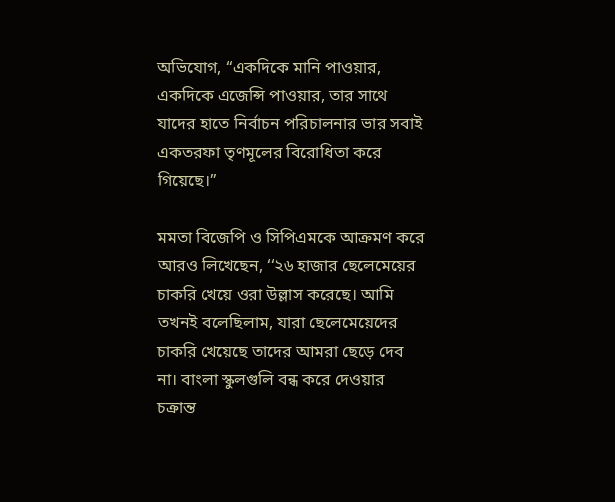অভিযোগ, “একদিকে মানি পাওয়ার, একদিকে এজেন্সি পাওয়ার, তার সাথে যাদের হাতে নির্বাচন পরিচালনার ভার সবাই একতরফা তৃণমূলের বিরোধিতা করে গিয়েছে।”

মমতা বিজেপি ও সিপিএমকে আক্রমণ করে আরও লিখেছেন, ‘‘২৬ হাজার ছেলেমেয়ের চাকরি খেয়ে ওরা উল্লাস করেছে। আমি তখনই বলেছিলাম, যারা ছেলেমেয়েদের চাকরি খেয়েছে তাদের আমরা ছেড়ে দেব না। বাংলা স্কুলগুলি বন্ধ করে দেওয়ার চক্রান্ত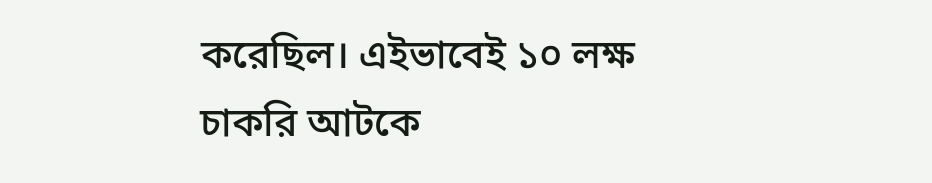করেছিল। এইভাবেই ১০ লক্ষ চাকরি আটকে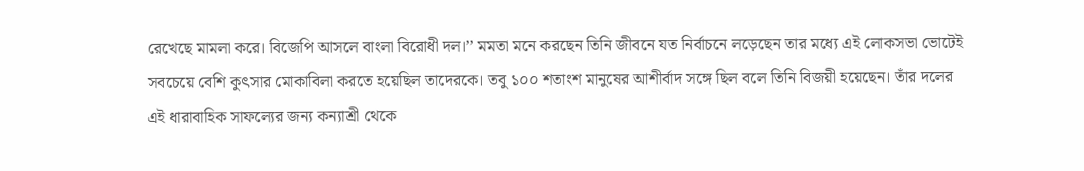রেখেছে মামলা করে। বিজেপি আসলে বাংলা বিরোধী দল।’’ মমতা মনে করছেন তিনি জীবনে যত নির্বাচনে লড়েছেন তার মধ্যে এই লোকসভা ভোটেই সবচেয়ে বেশি কুৎসার মোকাবিলা করতে হয়েছিল তাদেরকে। তবু ১০০ শতাংশ মানুষের আশীর্বাদ সঙ্গে ছিল বলে তিনি বিজয়ী হয়েছেন। তাঁর দলের এই ধারাবাহিক সাফল্যের জন্য কন্যাশ্রী থেকে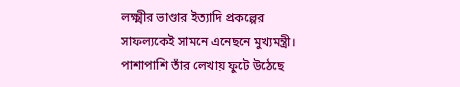লক্ষ্মীর ভাণ্ডার ইত‌্যাদি প্রকল্পের সাফল্যকেই সামনে এনেছনে মুখ্যমন্ত্রী। পাশাপাশি তাঁর লেখায় ফুটে উঠেছে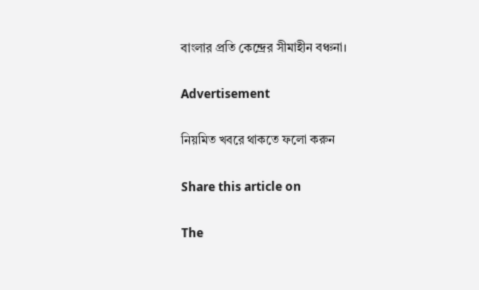বাংলার প্রতি কেন্দ্রের সীমাহীন বঞ্চনা।

Advertisement

নিয়মিত খবরে থাকতে ফলো করুন

Share this article on

The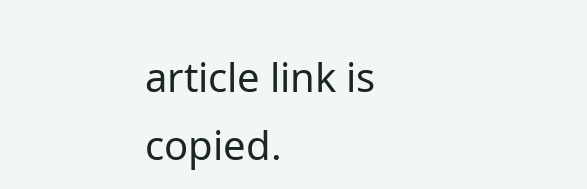article link is copied.